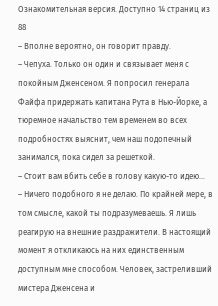Ознакомительная версия. Доступно 14 страниц из 88
– Вполне вероятно, он говорит правду.
– Чепуха. Только он один и связывает меня с покойным Дженсеном. Я попросил генерала Файфа придержать капитана Рута в Нью-Йорке, а тюремное начальство тем временем во всех подробностях выяснит, чем наш подопечный занимался, пока сидел за решеткой.
– Стоит вам вбить себе в голову какую-то идею…
– Ничего подобного я не делаю. По крайней мере, в том смысле, какой ты подразумеваешь. Я лишь реагирую на внешние раздражители. В настоящий момент я откликаюсь на них единственным доступным мне способом. Человек, застреливший мистера Дженсена и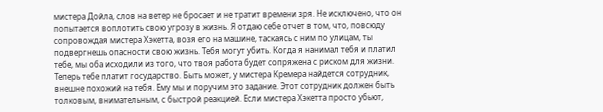мистера Дойла, слов на ветер не бросает и не тратит времени зря. Не исключено, что он попытается воплотить свою угрозу в жизнь. Я отдаю себе отчет в том, что, повсюду сопровождая мистера Хэкетта, возя его на машине, таскаясь с ним по улицам, ты подвергнешь опасности свою жизнь. Тебя могут убить. Когда я нанимал тебя и платил тебе, мы оба исходили из того, что твоя работа будет сопряжена с риском для жизни. Теперь тебе платит государство. Быть может, у мистера Кремера найдется сотрудник, внешне похожий на тебя. Ему мы и поручим это задание. Этот сотрудник должен быть толковым, внимательным, с быстрой реакцией. Если мистера Хэкетта просто убьют,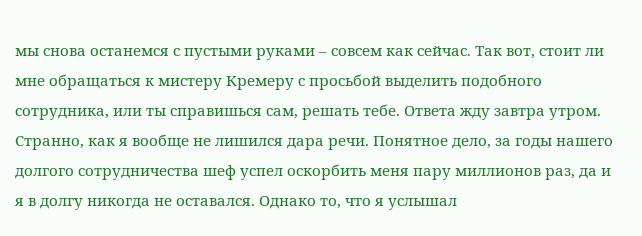мы снова останемся с пустыми руками – совсем как сейчас. Так вот, стоит ли мне обращаться к мистеру Кремеру с просьбой выделить подобного сотрудника, или ты справишься сам, решать тебе. Ответа жду завтра утром.
Странно, как я вообще не лишился дара речи. Понятное дело, за годы нашего долгого сотрудничества шеф успел оскорбить меня пару миллионов раз, да и я в долгу никогда не оставался. Однако то, что я услышал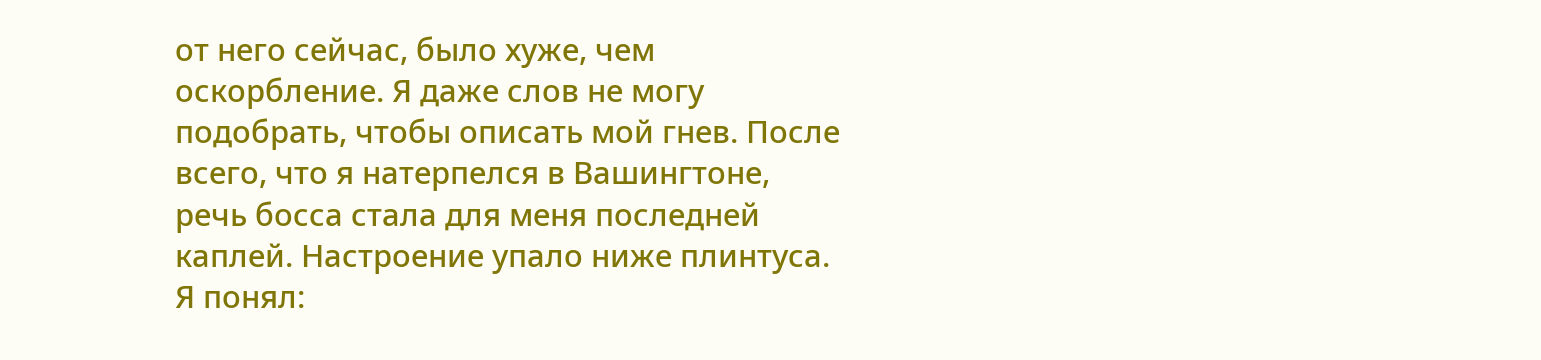от него сейчас, было хуже, чем оскорбление. Я даже слов не могу подобрать, чтобы описать мой гнев. После всего, что я натерпелся в Вашингтоне, речь босса стала для меня последней каплей. Настроение упало ниже плинтуса. Я понял: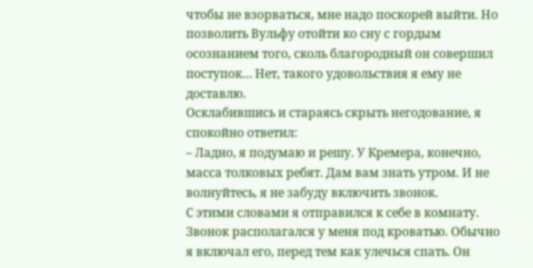чтобы не взорваться, мне надо поскорей выйти. Но позволить Вульфу отойти ко сну с гордым осознанием того, сколь благородный он совершил поступок… Нет, такого удовольствия я ему не доставлю.
Осклабившись и стараясь скрыть негодование, я спокойно ответил:
– Ладно, я подумаю и решу. У Кремера, конечно, масса толковых ребят. Дам вам знать утром. И не волнуйтесь, я не забуду включить звонок.
С этими словами я отправился к себе в комнату.
Звонок располагался у меня под кроватью. Обычно я включал его, перед тем как улечься спать. Он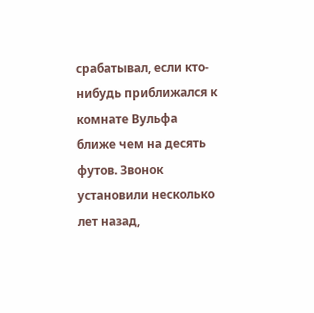срабатывал, если кто-нибудь приближался к комнате Вульфа ближе чем на десять футов. Звонок установили несколько лет назад,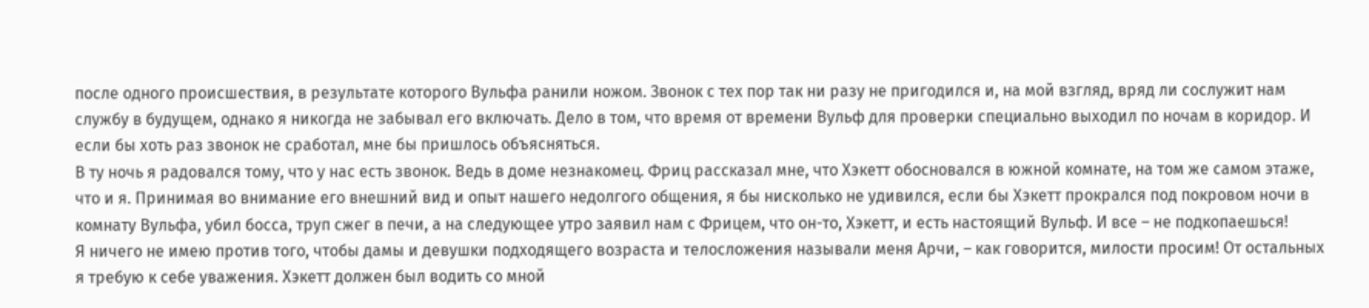после одного происшествия, в результате которого Вульфа ранили ножом. Звонок с тех пор так ни разу не пригодился и, на мой взгляд, вряд ли сослужит нам службу в будущем, однако я никогда не забывал его включать. Дело в том, что время от времени Вульф для проверки специально выходил по ночам в коридор. И если бы хоть раз звонок не сработал, мне бы пришлось объясняться.
В ту ночь я радовался тому, что у нас есть звонок. Ведь в доме незнакомец. Фриц рассказал мне, что Хэкетт обосновался в южной комнате, на том же самом этаже, что и я. Принимая во внимание его внешний вид и опыт нашего недолгого общения, я бы нисколько не удивился, если бы Хэкетт прокрался под покровом ночи в комнату Вульфа, убил босса, труп сжег в печи, а на следующее утро заявил нам с Фрицем, что он-то, Хэкетт, и есть настоящий Вульф. И все – не подкопаешься!
Я ничего не имею против того, чтобы дамы и девушки подходящего возраста и телосложения называли меня Арчи, – как говорится, милости просим! От остальных я требую к себе уважения. Хэкетт должен был водить со мной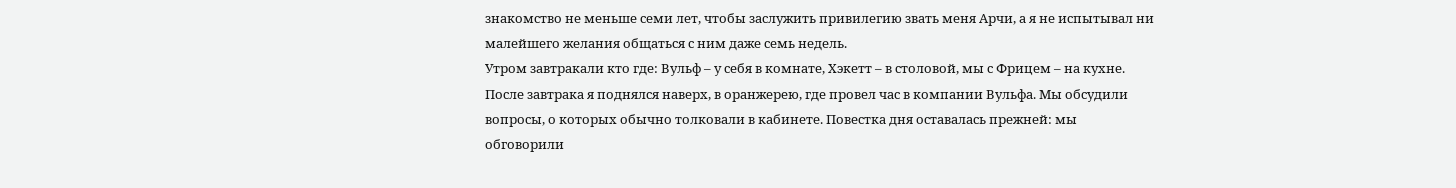знакомство не меньше семи лет, чтобы заслужить привилегию звать меня Арчи, а я не испытывал ни малейшего желания общаться с ним даже семь недель.
Утром завтракали кто где: Вульф – у себя в комнате, Хэкетт – в столовой, мы с Фрицем – на кухне. После завтрака я поднялся наверх, в оранжерею, где провел час в компании Вульфа. Мы обсудили вопросы, о которых обычно толковали в кабинете. Повестка дня оставалась прежней: мы обговорили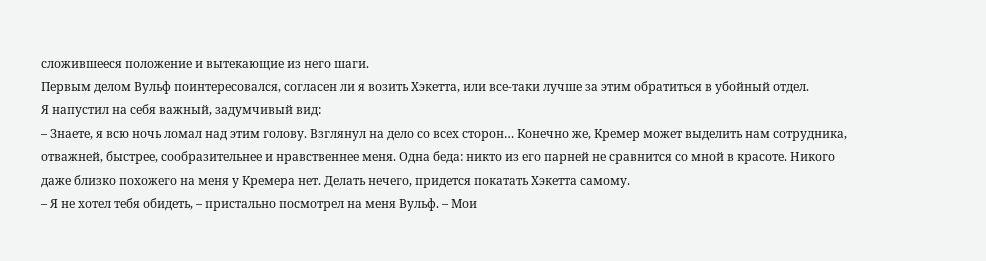сложившееся положение и вытекающие из него шаги.
Первым делом Вульф поинтересовался, согласен ли я возить Хэкетта, или все-таки лучше за этим обратиться в убойный отдел.
Я напустил на себя важный, задумчивый вид:
– Знаете, я всю ночь ломал над этим голову. Взглянул на дело со всех сторон… Конечно же, Кремер может выделить нам сотрудника, отважней, быстрее, сообразительнее и нравственнее меня. Одна беда: никто из его парней не сравнится со мной в красоте. Никого даже близко похожего на меня у Кремера нет. Делать нечего, придется покатать Хэкетта самому.
– Я не хотел тебя обидеть, – пристально посмотрел на меня Вульф. – Мои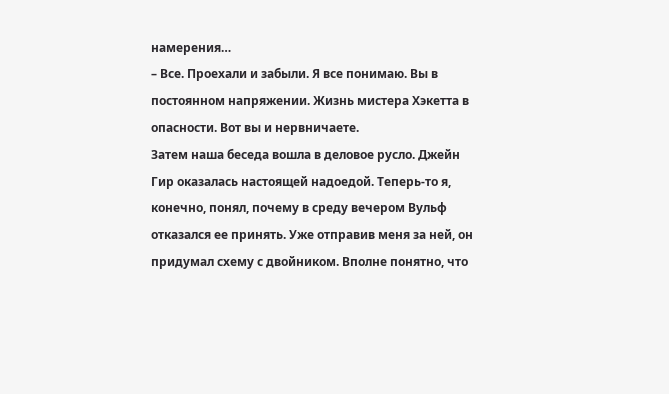намерения…
– Все. Проехали и забыли. Я все понимаю. Вы в постоянном напряжении. Жизнь мистера Хэкетта в опасности. Вот вы и нервничаете.
Затем наша беседа вошла в деловое русло. Джейн Гир оказалась настоящей надоедой. Теперь-то я, конечно, понял, почему в среду вечером Вульф отказался ее принять. Уже отправив меня за ней, он придумал схему с двойником. Вполне понятно, что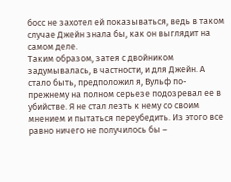босс не захотел ей показываться, ведь в таком случае Джейн знала бы, как он выглядит на самом деле.
Таким образом, затея с двойником задумывалась, в частности, и для Джейн. А стало быть, предположил я, Вульф по-прежнему на полном серьезе подозревал ее в убийстве. Я не стал лезть к нему со своим мнением и пытаться переубедить. Из этого все равно ничего не получилось бы –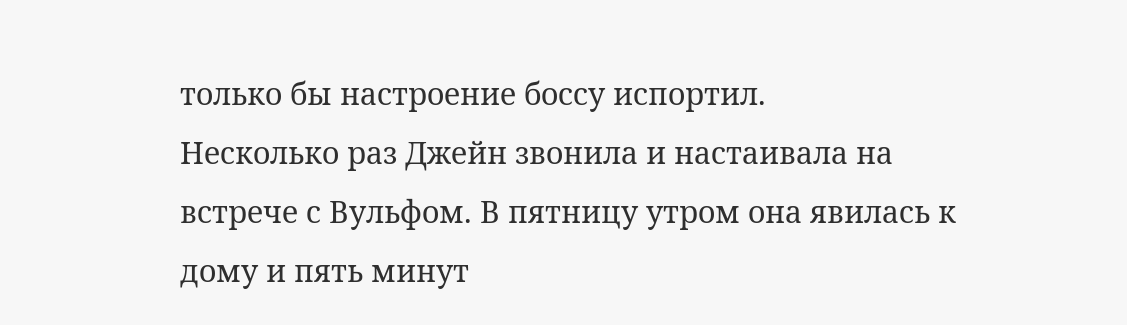только бы настроение боссу испортил.
Несколько раз Джейн звонила и настаивала на встрече с Вульфом. В пятницу утром она явилась к дому и пять минут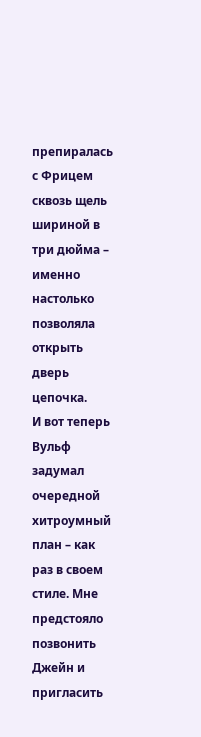препиралась с Фрицем сквозь щель шириной в три дюйма – именно настолько позволяла открыть дверь цепочка.
И вот теперь Вульф задумал очередной хитроумный план – как раз в своем стиле. Мне предстояло позвонить Джейн и пригласить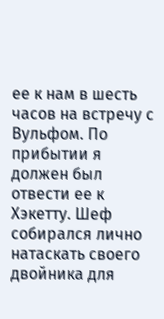ее к нам в шесть часов на встречу с Вульфом. По прибытии я должен был отвести ее к Хэкетту. Шеф собирался лично натаскать своего двойника для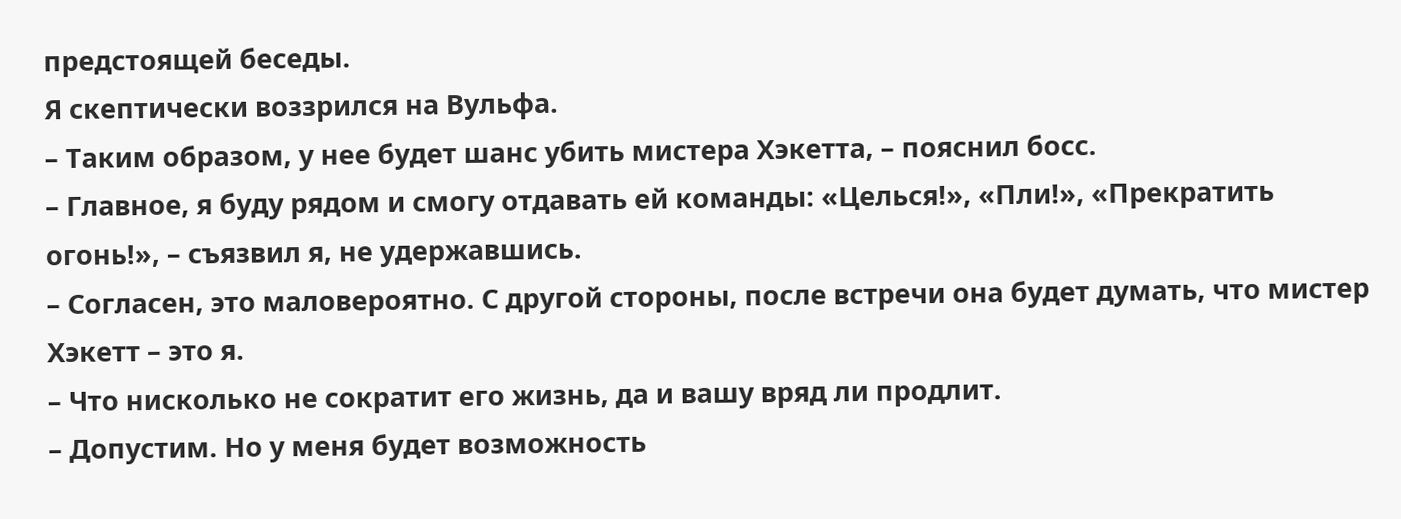предстоящей беседы.
Я скептически воззрился на Вульфа.
– Таким образом, у нее будет шанс убить мистера Хэкетта, – пояснил босс.
– Главное, я буду рядом и смогу отдавать ей команды: «Целься!», «Пли!», «Прекратить огонь!», – съязвил я, не удержавшись.
– Согласен, это маловероятно. С другой стороны, после встречи она будет думать, что мистер Хэкетт – это я.
– Что нисколько не сократит его жизнь, да и вашу вряд ли продлит.
– Допустим. Но у меня будет возможность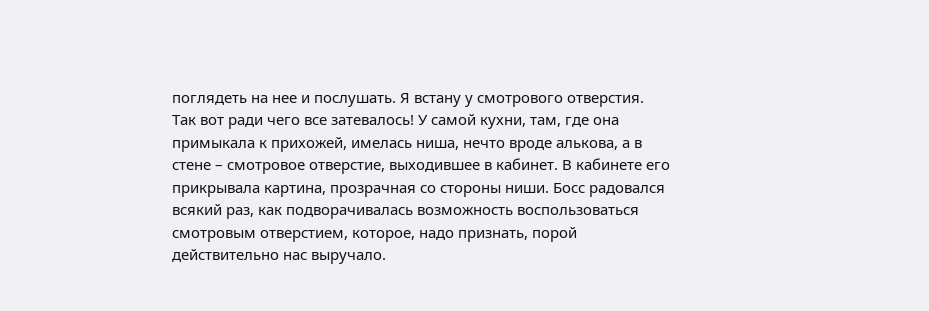поглядеть на нее и послушать. Я встану у смотрового отверстия.
Так вот ради чего все затевалось! У самой кухни, там, где она примыкала к прихожей, имелась ниша, нечто вроде алькова, а в стене – смотровое отверстие, выходившее в кабинет. В кабинете его прикрывала картина, прозрачная со стороны ниши. Босс радовался всякий раз, как подворачивалась возможность воспользоваться смотровым отверстием, которое, надо признать, порой действительно нас выручало.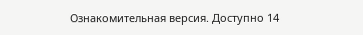Ознакомительная версия. Доступно 14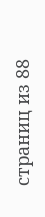страниц из 88